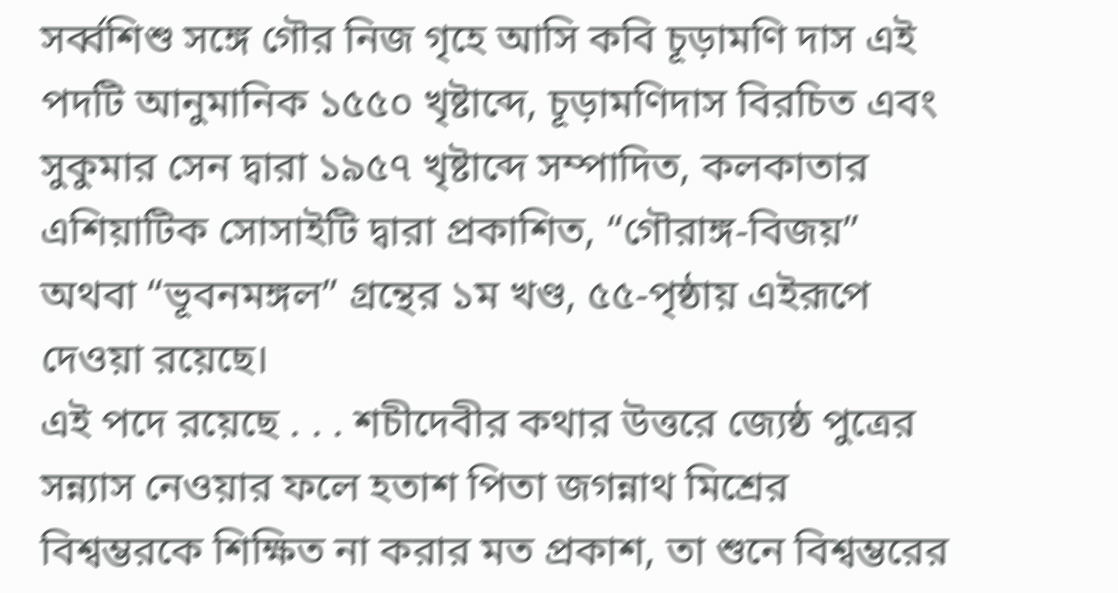সর্ব্বশিশু সঙ্গে গৌর নিজ গৃহে আসি কবি চূড়ামণি দাস এই পদটি আনুমানিক ১৫৫০ খৃষ্টাব্দে, চূড়ামণিদাস বিরচিত এবং সুকুমার সেন দ্বারা ১৯৫৭ খৃষ্টাব্দে সম্পাদিত, কলকাতার এশিয়াটিক সোসাইটি দ্বারা প্রকাশিত, “গৌরাঙ্গ-বিজয়” অথবা “ভূবনমঙ্গল” গ্রন্থের ১ম খণ্ড, ৫৫-পৃষ্ঠায় এইরূপে দেওয়া রয়েছে।
এই পদে রয়েছে . . . শচীদেবীর কথার উত্তরে জ্যেষ্ঠ পুত্রের সন্ন্যাস নেওয়ার ফলে হতাশ পিতা জগন্নাথ মিশ্রের বিশ্বম্ভরকে শিক্ষিত না করার মত প্রকাশ, তা শুনে বিশ্বম্ভরের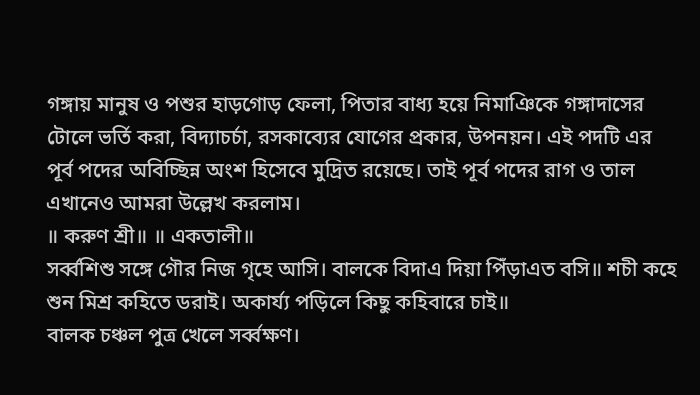গঙ্গায় মানুষ ও পশুর হাড়গোড় ফেলা, পিতার বাধ্য হয়ে নিমাঞিকে গঙ্গাদাসের টোলে ভর্তি করা, বিদ্যাচর্চা, রসকাব্যের যোগের প্রকার, উপনয়ন। এই পদটি এর পূর্ব পদের অবিচ্ছিন্ন অংশ হিসেবে মুদ্রিত রয়েছে। তাই পূর্ব পদের রাগ ও তাল এখানেও আমরা উল্লেখ করলাম।
॥ করুণ শ্রী॥ ॥ একতালী॥
সর্ব্বশিশু সঙ্গে গৌর নিজ গৃহে আসি। বালকে বিদাএ দিয়া পিঁড়াএত বসি॥ শচী কহে শুন মিশ্র কহিতে ডরাই। অকার্য্য পড়িলে কিছু কহিবারে চাই॥
বালক চঞ্চল পুত্র খেলে সর্ব্বক্ষণ।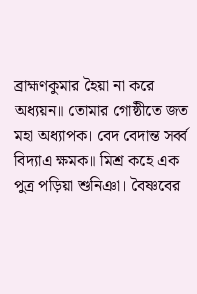ব্রাহ্মণকুমার হৈয়া না করে অধ্যয়ন॥ তোমার গোষ্ঠীতে জত মহা অধ্যাপক। বেদ বেদান্ত সর্ব্ব বিদ্যাএ ক্ষমক॥ মিশ্র কহে এক পুত্র পড়িয়া শুনিঞা। বৈষ্ণবের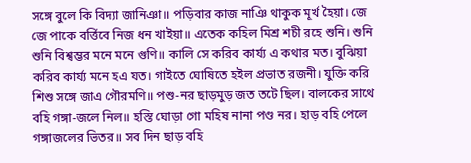সঙ্গে বুলে কি বিদ্যা জানিঞা॥ পড়িবার কাজ নাঞি থাকুক মূর্খ হৈয়া। জে জে পাকে বর্ত্তিবে নিজ ধন খাইয়া॥ এতেক কহিল মিশ্র শচী রহে শুনি। শুনি শুনি বিশ্বম্ভর মনে মনে গুণি॥ কালি সে করিব কার্য্য এ কথার মত। বুঝিয়া করিব কার্য্য মনে হএ যত। গাইতে ঘোষিতে হইল প্রভাত রজনী। যুক্তি করি শিশু সঙ্গে জাএ গৌরমণি॥ পশু-নর ছাড়মুড় জত তটে ছিল। বালকের সাথে বহি গঙ্গা-জলে নিল॥ হস্তি ঘোড়া গো মহিষ নানা পণ্ড নর। হাড় বহি পেলে গঙ্গাজলের ভিতর॥ সব দিন ছাড় বহি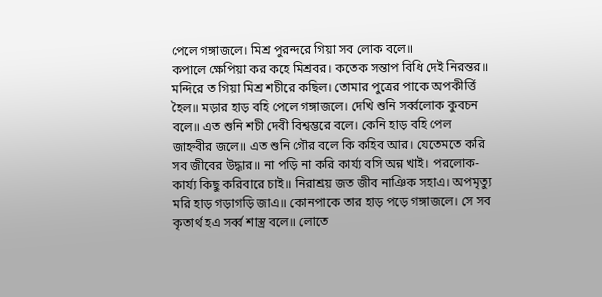পেলে গঙ্গাজলে। মিশ্র পুরন্দরে গিয়া সব লোক বলে॥
কপালে ক্ষেপিয়া কর কহে মিশ্রবর। কতেক সন্তাপ বিধি দেই নিরন্তর॥ মন্দিরে ত গিয়া মিশ্র শচীরে কছিল। তোমার পুত্রের পাকে অপকীর্ত্তি হৈল॥ মড়ার হাড় বহি পেলে গঙ্গাজলে। দেখি শুনি সর্ব্বলোক কুবচন বলে॥ এত শুনি শচী দেবী বিশ্বম্ভরে বলে। কেনি হাড় বহি পেল জাহ্নবীর জলে॥ এত শুনি গৌর বলে কি কহিব আর। যেতেমতে করি সব জীবের উদ্ধার॥ না পড়ি না করি কার্য্য বসি অন্ন খাই। পরলোক-কার্য্য কিছু করিবারে চাই॥ নিরাশ্রয় জত জীব নাঞিক সহাএ। অপমৃত্যু মরি হাড় গড়াগড়ি জাএ॥ কোনপাকে তার হাড় পড়ে গঙ্গাজলে। সে সব কৃতার্থ হএ সর্ব্ব শাস্ত্র বলে॥ লোতে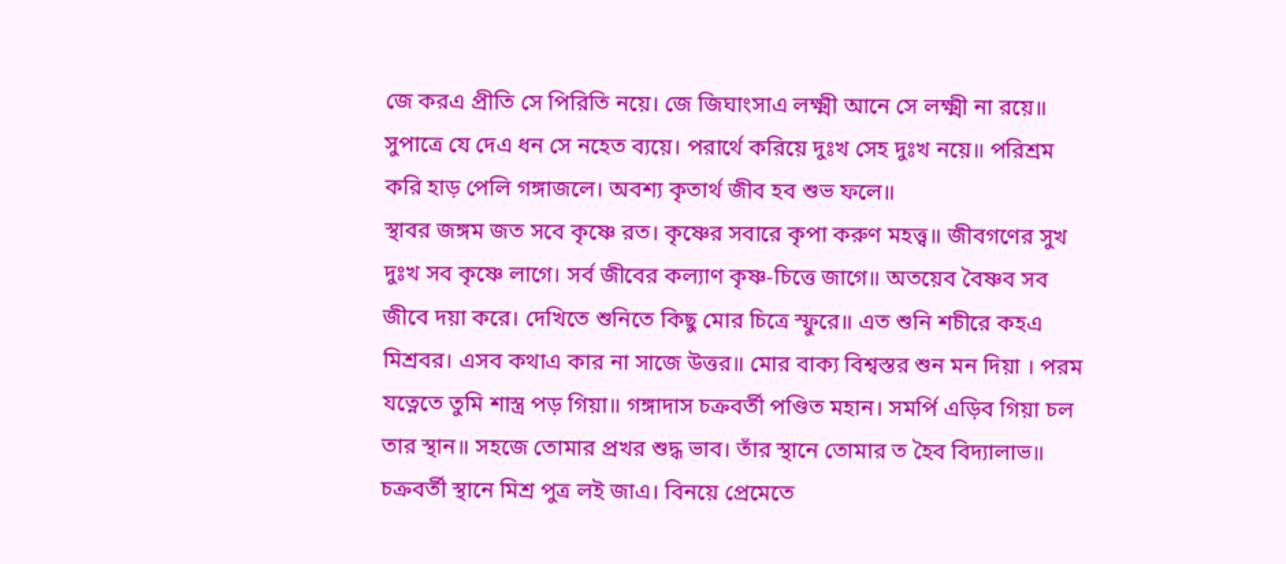জে করএ প্রীতি সে পিরিতি নয়ে। জে জিঘাংসাএ লক্ষ্মী আনে সে লক্ষ্মী না রয়ে॥ সুপাত্রে যে দেএ ধন সে নহেত ব্যয়ে। পরার্থে করিয়ে দুঃখ সেহ দুঃখ নয়ে॥ পরিশ্রম করি হাড় পেলি গঙ্গাজলে। অবশ্য কৃতার্থ জীব হব শুভ ফলে॥
স্থাবর জঙ্গম জত সবে কৃষ্ণে রত। কৃষ্ণের সবারে কৃপা করুণ মহত্ত্ব॥ জীবগণের সুখ দুঃখ সব কৃষ্ণে লাগে। সর্ব জীবের কল্যাণ কৃষ্ণ-চিত্তে জাগে॥ অতয়েব বৈষ্ণব সব জীবে দয়া করে। দেখিতে শুনিতে কিছু মোর চিত্রে স্ফুরে॥ এত শুনি শচীরে কহএ মিশ্রবর। এসব কথাএ কার না সাজে উত্তর॥ মোর বাক্য বিশ্বস্তর শুন মন দিয়া । পরম যত্নেতে তুমি শাস্ত্র পড় গিয়া॥ গঙ্গাদাস চক্রবর্তী পণ্ডিত মহান। সমর্পি এড়িব গিয়া চল তার স্থান॥ সহজে তোমার প্রখর শুদ্ধ ভাব। তাঁর স্থানে তোমার ত হৈব বিদ্যালাভ॥ চক্রবর্তী স্থানে মিশ্র পুত্র লই জাএ। বিনয়ে প্রেমেতে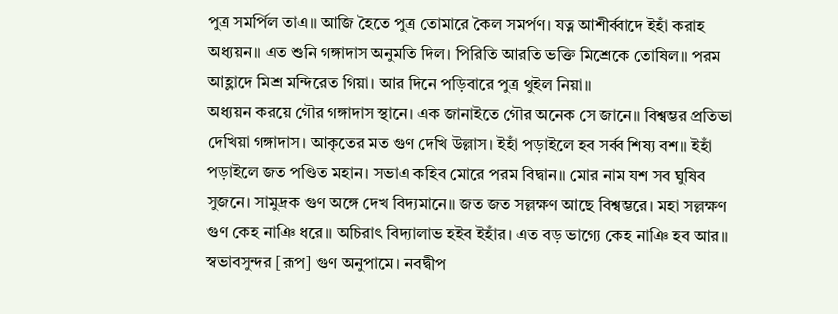পুত্র সমর্পিল তাএ॥ আজি হৈতে পুত্র তোমারে কৈল সমর্পণ। যত্ন আশীর্ব্বাদে ইহাঁ করাহ অধ্যয়ন॥ এত শুনি গঙ্গাদাস অনুমতি দিল। পিরিতি আরতি ভক্তি মিশ্রেকে তোষিল॥ পরম আহ্লাদে মিশ্র মন্দিরেত গিয়া। আর দিনে পড়িবারে পুত্র থুইল নিয়া॥
অধ্যয়ন করয়ে গৌর গঙ্গাদাস স্থানে। এক জানাইতে গৌর অনেক সে জানে॥ বিশ্বম্ভর প্রতিভা দেখিয়া গঙ্গাদাস। আকৃতের মত গুণ দেখি উল্লাস। ইহাঁ পড়াইলে হব সর্ব্ব শিষ্য বশ॥ ইহাঁ পড়াইলে জত পণ্ডিত মহান। সভাএ কহিব মোরে পরম বিদ্বান॥ মোর নাম যশ সব ঘুষিব সুজনে। সামুদ্রক গুণ অঙ্গে দেখ বিদ্যমানে॥ জত জত সল্লক্ষণ আছে বিশ্বম্ভরে। মহা সল্লক্ষণ গুণ কেহ নাঞি ধরে॥ অচিরাৎ বিদ্যালাভ হইব ইহাঁর। এত বড় ভাগ্যে কেহ নাঞি হব আর॥ স্বভাবসুন্দর [রূপ] গুণ অনুপামে। নবদ্বীপ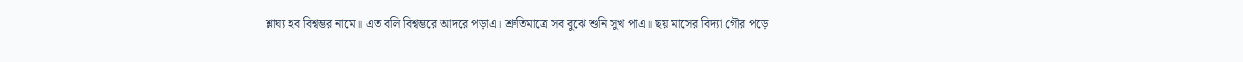শ্লাঘ্য হব বিশ্বম্ভর নামে॥ এত বলি বিশ্বম্ভরে আদরে পড়াএ। শ্রুতিমাত্রে সব বুঝে শুনি সুখ পাএ॥ ছয় মাসের বিদ্যা গৌর পড়ে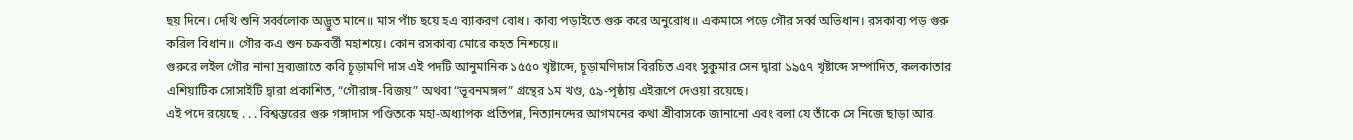ছয় দিনে। দেখি শুনি সর্ব্বলোক অদ্ভুত মানে॥ মাস পাঁচ ছয়ে হএ ব্যাকরণ বোধ। কাব্য পড়াইতে গুরু করে অনুরোধ॥ একমাসে পড়ে গৌর সর্ব্ব অভিধান। রসকাব্য পড় গুরু করিল বিধান॥ গৌর কএ শুন চক্রবর্ত্তী মহাশয়ে। কোন রসকাব্য মোরে কহত নিশ্চয়ে॥
গুরুরে লইল গৌর নানা দ্রব্যজাতে কবি চূড়ামণি দাস এই পদটি আনুমানিক ১৫৫০ খৃষ্টাব্দে, চূড়ামণিদাস বিরচিত এবং সুকুমার সেন দ্বারা ১৯৫৭ খৃষ্টাব্দে সম্পাদিত, কলকাতার এশিয়াটিক সোসাইটি দ্বারা প্রকাশিত, “গৌরাঙ্গ-বিজয়” অথবা “ভূবনমঙ্গল” গ্রন্থের ১ম খণ্ড, ৫৯-পৃষ্ঠায় এইরূপে দেওয়া রয়েছে।
এই পদে রয়েছে . . . বিশ্বম্ভরের গুরু গঙ্গাদাস পণ্ডিতকে মহা-অধ্যাপক প্রতিপন্ন, নিত্যানন্দের আগমনের কথা শ্রীবাসকে জানানো এবং বলা যে তাঁকে সে নিজে ছাড়া আর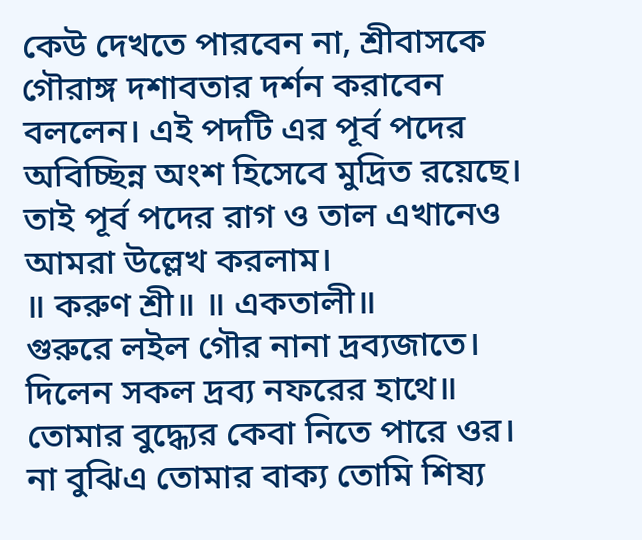কেউ দেখতে পারবেন না, শ্রীবাসকে গৌরাঙ্গ দশাবতার দর্শন করাবেন বললেন। এই পদটি এর পূর্ব পদের অবিচ্ছিন্ন অংশ হিসেবে মুদ্রিত রয়েছে। তাই পূর্ব পদের রাগ ও তাল এখানেও আমরা উল্লেখ করলাম।
॥ করুণ শ্রী॥ ॥ একতালী॥
গুরুরে লইল গৌর নানা দ্রব্যজাতে। দিলেন সকল দ্রব্য নফরের হাথে॥ তোমার বুদ্ধ্যের কেবা নিতে পারে ওর। না বুঝিএ তোমার বাক্য তোমি শিষ্য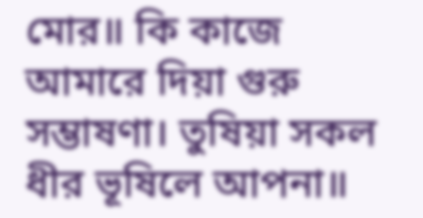মোর॥ কি কাজে আমারে দিয়া গুরু সম্ভাষণা। তুষিয়া সকল ধীর ভূষিলে আপনা॥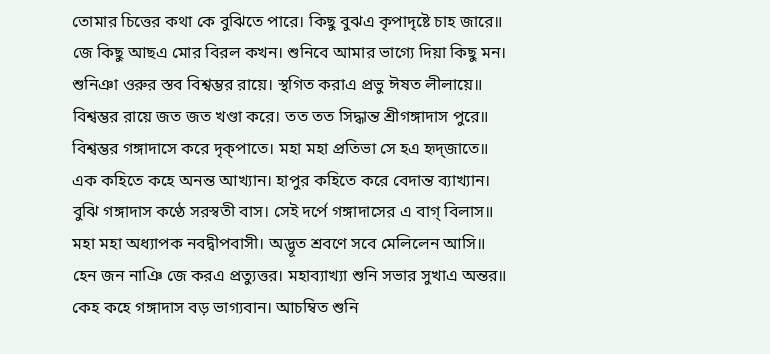তোমার চিত্তের কথা কে বুঝিতে পারে। কিছু বুঝএ কৃপাদৃষ্টে চাহ জারে॥ জে কিছু আছএ মোর বিরল কখন। শুনিবে আমার ভাগ্যে দিয়া কিছু মন। শুনিঞা ওরুর স্তব বিশ্বম্ভর রায়ে। স্থগিত করাএ প্রভু ঈষত লীলায়ে॥ বিশ্বম্ভর রায়ে জত জত খণ্ডা করে। তত তত সিদ্ধান্ত শ্রীগঙ্গাদাস পুরে॥ বিশ্বম্ভর গঙ্গাদাসে করে দৃক্পাতে। মহা মহা প্রতিভা সে হএ হৃদ্জাতে॥ এক কহিতে কহে অনন্ত আখ্যান। হাপুর কহিতে করে বেদান্ত ব্যাখ্যান। বুঝি গঙ্গাদাস কণ্ঠে সরস্বতী বাস। সেই দর্পে গঙ্গাদাসের এ বাগ্ বিলাস॥ মহা মহা অধ্যাপক নবদ্বীপবাসী। অদ্ভূত শ্রবণে সবে মেলিলেন আসি॥
হেন জন নাঞি জে করএ প্রত্যুত্তর। মহাব্যাখ্যা শুনি সভার সুখাএ অন্তর॥ কেহ কহে গঙ্গাদাস বড় ভাগ্যবান। আচম্বিত শুনি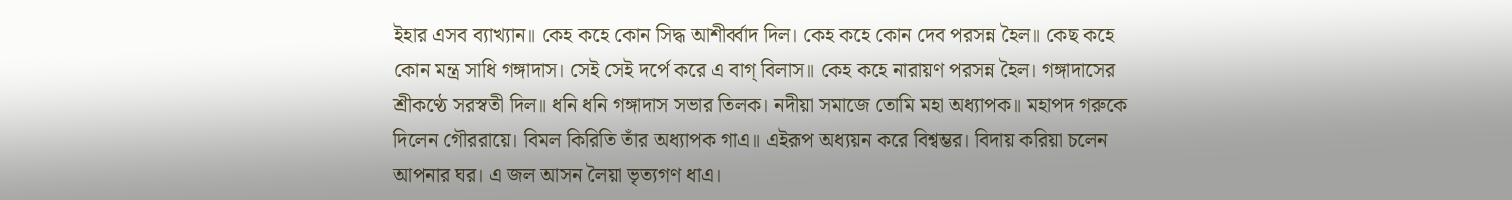ইহার এসব ব্যাখ্যান॥ কেহ কহে কোন সিদ্ধ আশীর্ব্বাদ দিল। কেহ কহে কোন দেব পরসন্ন হৈল॥ কেছ কহে কোন মন্ত্র সাধি গঙ্গাদাস। সেই সেই দর্পে করে এ বাগ্ বিলাস॥ কেহ কহে নারায়ণ পরসন্ন হৈল। গঙ্গাদাসের শ্রীকণ্ঠে সরস্বতী দিল॥ ধনি ধনি গঙ্গাদাস সভার তিলক। নদীয়া সমাজে তোমি মহা অধ্যাপক॥ মহাপদ গরুকে দিলেন গৌররায়ে। বিমল কিরিতি তাঁর অধ্যাপক গাএ॥ এইরূপ অধ্যয়ন করে বিশ্বম্ভর। বিদায় করিয়া চলেন আপনার ঘর। এ জল আসন লৈয়া ভৃত্যগণ ধাএ।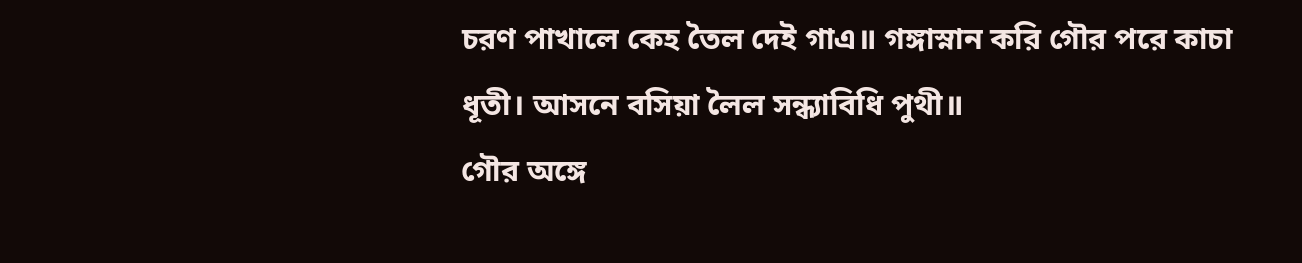চরণ পাখালে কেহ তৈল দেই গাএ॥ গঙ্গাস্নান করি গৌর পরে কাচা ধূতী। আসনে বসিয়া লৈল সন্ধ্যাবিধি পুথী॥
গৌর অঙ্গে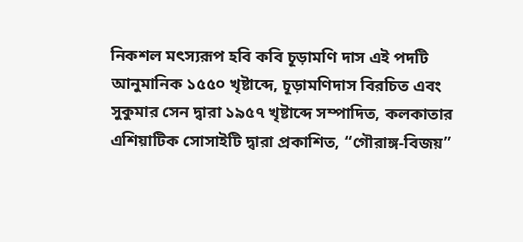নিকশল মৎস্যরূপ হবি কবি চূড়ামণি দাস এই পদটি আনুমানিক ১৫৫০ খৃষ্টাব্দে, চূড়ামণিদাস বিরচিত এবং সুকুমার সেন দ্বারা ১৯৫৭ খৃষ্টাব্দে সম্পাদিত, কলকাতার এশিয়াটিক সোসাইটি দ্বারা প্রকাশিত, “গৌরাঙ্গ-বিজয়”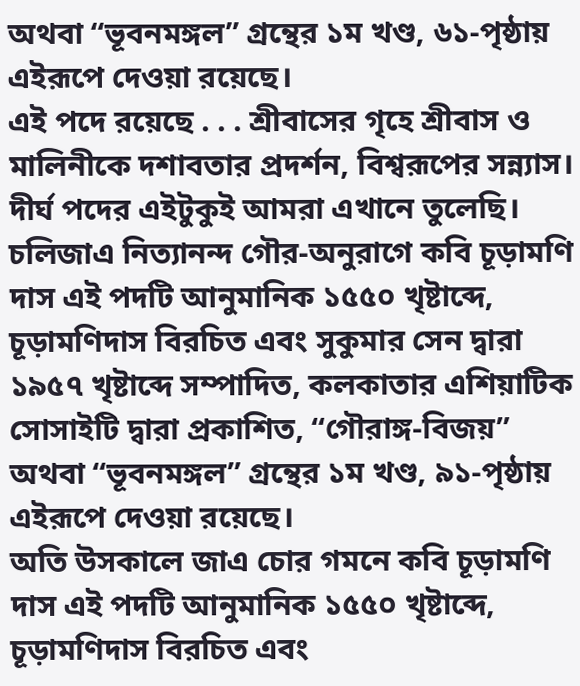অথবা “ভূবনমঙ্গল” গ্রন্থের ১ম খণ্ড, ৬১-পৃষ্ঠায় এইরূপে দেওয়া রয়েছে।
এই পদে রয়েছে . . . শ্রীবাসের গৃহে শ্রীবাস ও মালিনীকে দশাবতার প্রদর্শন, বিশ্বরূপের সন্ন্যাস। দীর্ঘ পদের এইটুকুই আমরা এখানে তুলেছি।
চলিজাএ নিত্যানন্দ গৌর-অনুরাগে কবি চূড়ামণি দাস এই পদটি আনুমানিক ১৫৫০ খৃষ্টাব্দে, চূড়ামণিদাস বিরচিত এবং সুকুমার সেন দ্বারা ১৯৫৭ খৃষ্টাব্দে সম্পাদিত, কলকাতার এশিয়াটিক সোসাইটি দ্বারা প্রকাশিত, “গৌরাঙ্গ-বিজয়” অথবা “ভূবনমঙ্গল” গ্রন্থের ১ম খণ্ড, ৯১-পৃষ্ঠায় এইরূপে দেওয়া রয়েছে।
অতি উসকালে জাএ চোর গমনে কবি চূড়ামণি দাস এই পদটি আনুমানিক ১৫৫০ খৃষ্টাব্দে, চূড়ামণিদাস বিরচিত এবং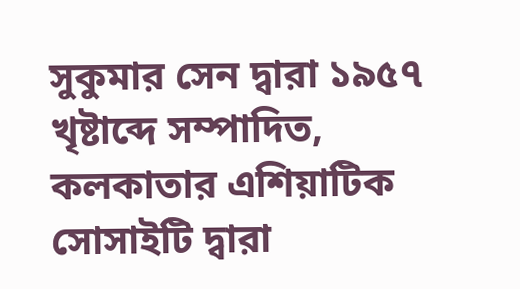সুকুমার সেন দ্বারা ১৯৫৭ খৃষ্টাব্দে সম্পাদিত, কলকাতার এশিয়াটিক সোসাইটি দ্বারা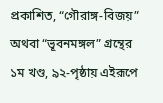প্রকাশিত, “গৌরাঙ্গ-বিজয়” অথবা “ভূবনমঙ্গল” গ্রন্থের ১ম খণ্ড, ৯২-পৃষ্ঠায় এইরূপে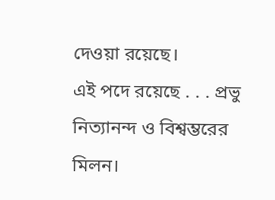দেওয়া রয়েছে।
এই পদে রয়েছে . . . প্রভু নিত্যানন্দ ও বিশ্বম্ভরের মিলন।